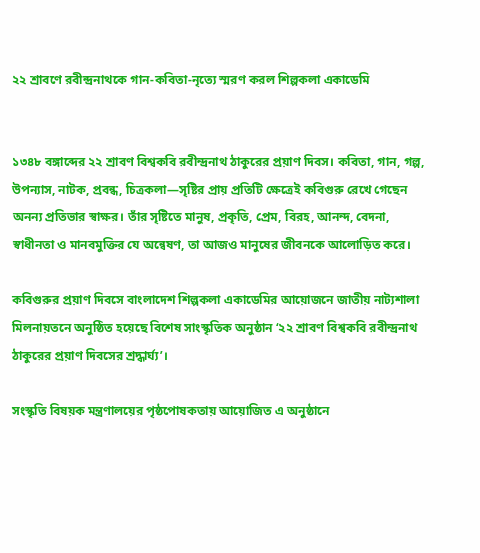২২ শ্রাবণে রবীন্দ্রনাথকে গান-কবিতা-নৃত্যে স্মরণ করল শিল্পকলা একাডেমি


১৩৪৮ বঙ্গাব্দের ২২ শ্রাবণ বিশ্বকবি রবীন্দ্রনাথ ঠাকুরের প্রয়াণ দিবস। কবিতা, গান, গল্প, উপন্যাস, নাটক, প্রবন্ধ, চিত্রকলা—সৃষ্টির প্রায় প্রতিটি ক্ষেত্রেই কবিগুরু রেখে গেছেন অনন্য প্রতিভার স্বাক্ষর। তাঁর সৃষ্টিতে মানুষ, প্রকৃতি, প্রেম, বিরহ, আনন্দ, বেদনা, স্বাধীনতা ও মানবমুক্তির যে অন্বেষণ, তা আজও মানুষের জীবনকে আলোড়িত করে।

কবিগুরুর প্রয়াণ দিবসে বাংলাদেশ শিল্পকলা একাডেমির আয়োজনে জাতীয় নাট্যশালা মিলনায়তনে অনুষ্ঠিত হয়েছে বিশেষ সাংস্কৃতিক অনুষ্ঠান ‘২২ শ্রাবণ বিশ্বকবি রবীন্দ্রনাথ ঠাকুরের প্রয়াণ দিবসের শ্রদ্ধার্ঘ্য’।

সংস্কৃতি বিষয়ক মন্ত্রণালয়ের পৃষ্ঠপোষকতায় আয়োজিত এ অনুষ্ঠানে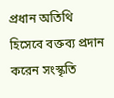প্রধান অতিথি হিসেবে বক্তব্য প্রদান করেন সংস্কৃতি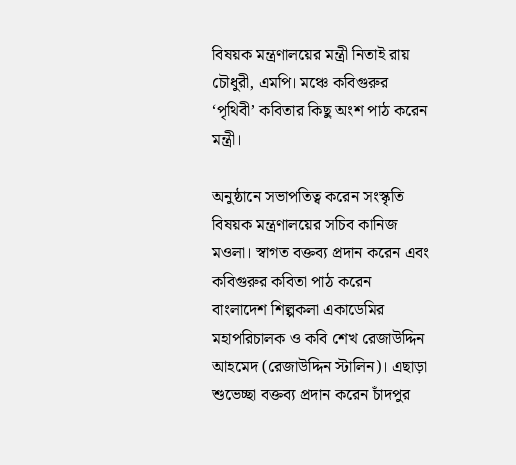বিষয়ক মন্ত্রণালয়ের মন্ত্রী নিতাই রায় চৌধুরী, এমপি। মঞ্চে কবিগুরুর ‘পৃথিবী’ কবিতার কিছু অংশ পাঠ করেন মন্ত্রী।

অনুষ্ঠানে সভাপতিত্ব করেন সংস্কৃতি বিষয়ক মন্ত্রণালয়ের সচিব কানিজ মওলা। স্বাগত বক্তব্য প্রদান করেন এবং কবিগুরুর কবিতা পাঠ করেন বাংলাদেশ শিল্পকলা একাডেমির মহাপরিচালক ও কবি শেখ রেজাউদ্দিন আহমেদ (রেজাউদ্দিন স্টালিন)। এছাড়া শুভেচ্ছা বক্তব্য প্রদান করেন চাঁদপুর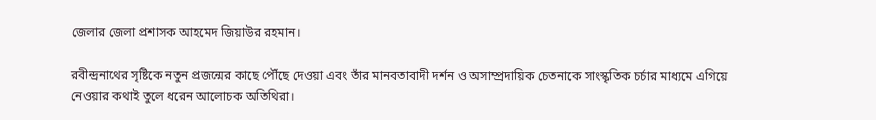জেলার জেলা প্রশাসক আহমেদ জিয়াউর রহমান।

রবীন্দ্রনাথের সৃষ্টিকে নতুন প্রজন্মের কাছে পৌঁছে দেওয়া এবং তাঁর মানবতাবাদী দর্শন ও অসাম্প্রদায়িক চেতনাকে সাংস্কৃতিক চর্চার মাধ্যমে এগিয়ে নেওয়ার কথাই তুলে ধরেন আলোচক অতিথিরা।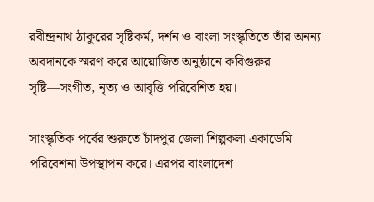রবীন্দ্রনাথ ঠাকুরের সৃষ্টিকর্ম, দর্শন ও বাংলা সংস্কৃতিতে তাঁর অনন্য অবদানকে স্মরণ করে আয়োজিত অনুষ্ঠানে কবিগুরুর সৃষ্টি—সংগীত, নৃত্য ও আবৃত্তি পরিবেশিত হয়।

সাংস্কৃতিক পর্বের শুরুতে চাঁদপুর জেলা শিল্পকলা একাডেমি পরিবেশনা উপস্থাপন করে। এরপর বাংলাদেশ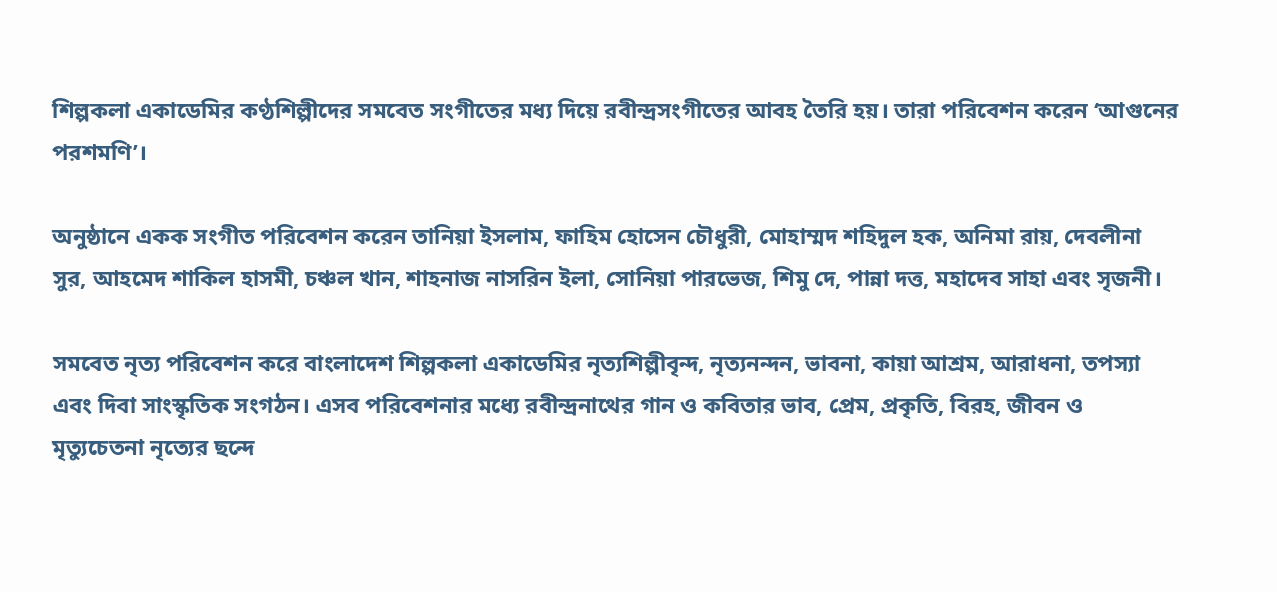শিল্পকলা একাডেমির কণ্ঠশিল্পীদের সমবেত সংগীতের মধ্য দিয়ে রবীন্দ্রসংগীতের আবহ তৈরি হয়। তারা পরিবেশন করেন ‘আগুনের পরশমণি’।

অনুষ্ঠানে একক সংগীত পরিবেশন করেন তানিয়া ইসলাম, ফাহিম হোসেন চৌধুরী, মোহাম্মদ শহিদুল হক, অনিমা রায়, দেবলীনা সুর, আহমেদ শাকিল হাসমী, চঞ্চল খান, শাহনাজ নাসরিন ইলা, সোনিয়া পারভেজ, শিমু দে, পান্না দত্ত, মহাদেব সাহা এবং সৃজনী।

সমবেত নৃত্য পরিবেশন করে বাংলাদেশ শিল্পকলা একাডেমির নৃত্যশিল্পীবৃন্দ, নৃত্যনন্দন, ভাবনা, কায়া আশ্রম, আরাধনা, তপস্যা এবং দিবা সাংস্কৃতিক সংগঠন। এসব পরিবেশনার মধ্যে রবীন্দ্রনাথের গান ও কবিতার ভাব, প্রেম, প্রকৃতি, বিরহ, জীবন ও মৃত্যুচেতনা নৃত্যের ছন্দে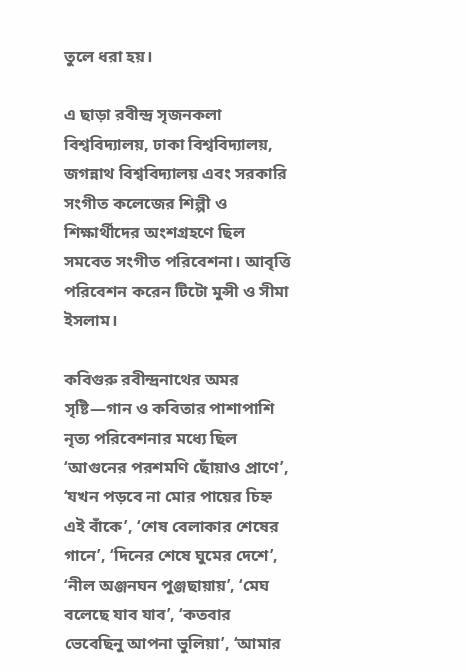তুলে ধরা হয়।

এ ছাড়া রবীন্দ্র সৃজনকলা বিশ্ববিদ্যালয়, ঢাকা বিশ্ববিদ্যালয়, জগন্নাথ বিশ্ববিদ্যালয় এবং সরকারি সংগীত কলেজের শিল্পী ও শিক্ষার্থীদের অংশগ্রহণে ছিল সমবেত সংগীত পরিবেশনা। আবৃত্তি পরিবেশন করেন টিটো মুন্সী ও সীমা ইসলাম।

কবিগুরু রবীন্দ্রনাথের অমর সৃষ্টি—গান ও কবিতার পাশাপাশি নৃত্য পরিবেশনার মধ্যে ছিল ‘আগুনের পরশমণি ছোঁয়াও প্রাণে’, ‘যখন পড়বে না মোর পায়ের চিহ্ন এই বাঁকে’, ‘শেষ বেলাকার শেষের গানে’, ‘দিনের শেষে ঘুমের দেশে’, ‘নীল অঞ্জনঘন পুঞ্জছায়ায়’, ‘মেঘ বলেছে যাব যাব’, ‘কতবার ভেবেছিনু আপনা ভুলিয়া’, ‘আমার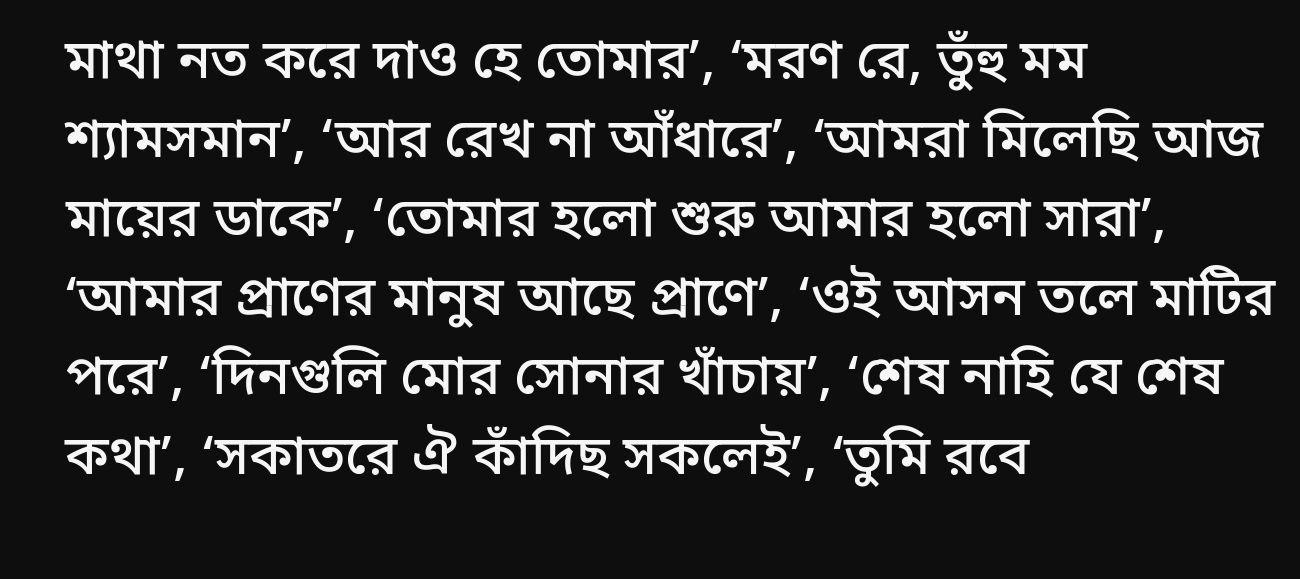মাথা নত করে দাও হে তোমার’, ‘মরণ রে, তুঁহু মম শ্যামসমান’, ‘আর রেখ না আঁধারে’, ‘আমরা মিলেছি আজ মায়ের ডাকে’, ‘তোমার হলো শুরু আমার হলো সারা’, ‘আমার প্রাণের মানুষ আছে প্রাণে’, ‘ওই আসন তলে মাটির পরে’, ‘দিনগুলি মোর সোনার খাঁচায়’, ‘শেষ নাহি যে শেষ কথা’, ‘সকাতরে ঐ কাঁদিছ সকলেই’, ‘তুমি রবে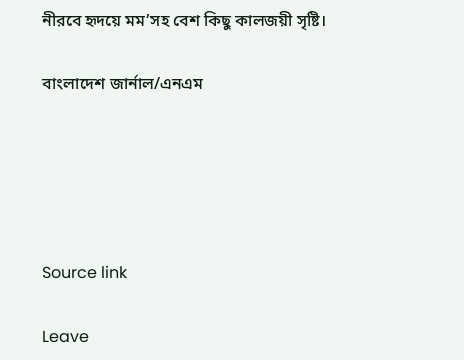নীরবে হৃদয়ে মম’সহ বেশ কিছু কালজয়ী সৃষ্টি।

বাংলাদেশ জার্নাল/এনএম





Source link

Leave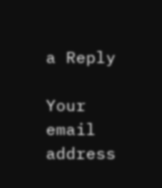a Reply

Your email address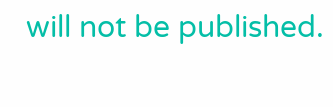will not be published.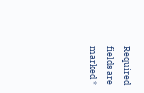Required fields are marked *